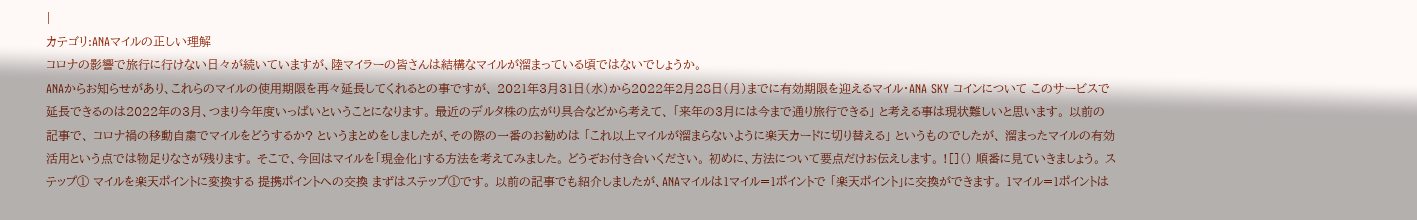|
カテゴリ:ANAマイルの正しい理解
コロナの影響で旅行に行けない日々が続いていますが、陸マイラーの皆さんは結構なマイルが溜まっている頃ではないでしょうか。
ANAからお知らせがあり、これらのマイルの使用期限を再々延長してくれるとの事ですが、 2021年3月31日(水)から2022年2月28日(月)までに有効期限を迎えるマイル・ANA SKY コインについて このサービスで延長できるのは2022年の3月、つまり今年度いっぱいということになります。 最近のデルタ株の広がり具合などから考えて、 「来年の3月には今まで通り旅行できる」 と考える事は現状難しいと思います。 以前の記事で、 コロナ禍の移動自粛でマイルをどうするか? というまとめをしましたが、その際の一番のお勧めは 「これ以上マイルが溜まらないように楽天カードに切り替える」 というものでしたが、 溜まったマイルの有効活用という点では物足りなさが残ります。 そこで、今回はマイルを「現金化」する方法を考えてみました。 どうぞお付き合いください。 初めに、方法について要点だけお伝えします。 ![]() 順番に見ていきましょう。 ステップ① マイルを楽天ポイントに変換する 提携ポイントへの交換 まずはステップ①です。 以前の記事でも紹介しましたが、ANAマイルは1マイル=1ポイントで 「楽天ポイント」に交換ができます。 1マイル=1ポイントは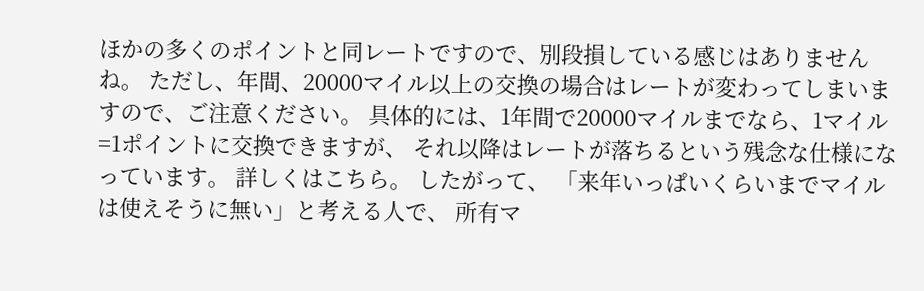ほかの多くのポイントと同レートですので、別段損している感じはありませんね。 ただし、年間、20000マイル以上の交換の場合はレートが変わってしまいますので、ご注意ください。 具体的には、1年間で20000マイルまでなら、1マイル=1ポイントに交換できますが、 それ以降はレートが落ちるという残念な仕様になっています。 詳しくはこちら。 したがって、 「来年いっぱいくらいまでマイルは使えそうに無い」と考える人で、 所有マ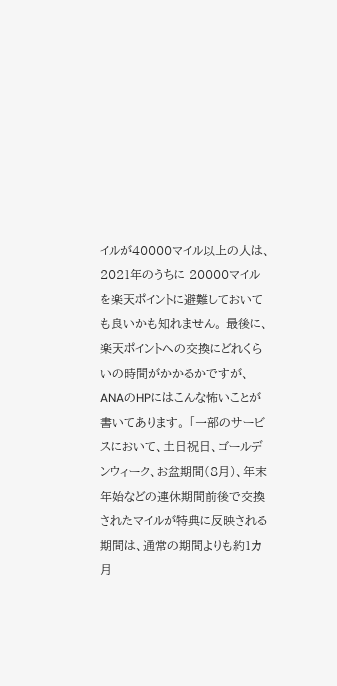イルが40000マイル以上の人は、2021年のうちに 20000マイルを楽天ポイントに避難しておいても良いかも知れません。 最後に、楽天ポイントへの交換にどれくらいの時間がかかるかですが、 ANAのHPにはこんな怖いことが書いてあります。 「一部のサービスにおいて、土日祝日、ゴールデンウィーク、お盆期間(8月)、年末年始などの連休期間前後で交換されたマイルが特典に反映される期間は、通常の期間よりも約1カ月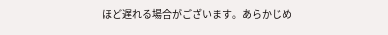ほど遅れる場合がございます。あらかじめ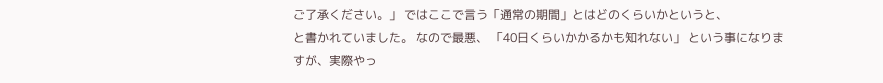ご了承ください。」 ではここで言う「通常の期間」とはどのくらいかというと、
と書かれていました。 なので最悪、 「40日くらいかかるかも知れない」 という事になりますが、実際やっ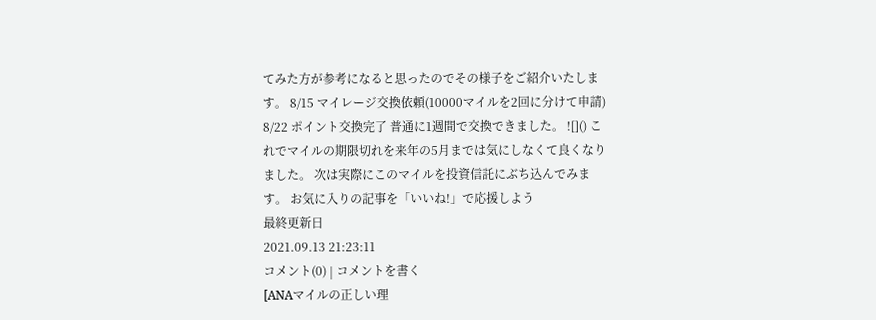てみた方が参考になると思ったのでその様子をご紹介いたします。 8/15 マイレージ交換依頼(10000マイルを2回に分けて申請) 8/22 ポイント交換完了 普通に1週間で交換できました。 ![]() これでマイルの期限切れを来年の5月までは気にしなくて良くなりました。 次は実際にこのマイルを投資信託にぶち込んでみます。 お気に入りの記事を「いいね!」で応援しよう
最終更新日
2021.09.13 21:23:11
コメント(0) | コメントを書く
[ANAマイルの正しい理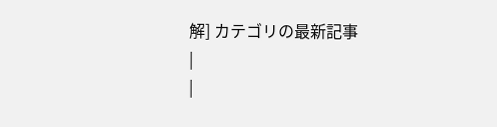解] カテゴリの最新記事
|
|